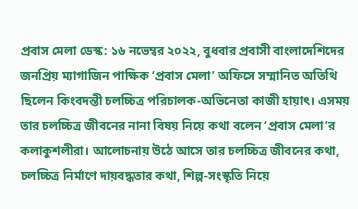প্রবাস মেলা ডেস্ক: ১৬ নভেম্বর ২০২২, বুধবার প্রবাসী বাংলাদেশিদের জনপ্রিয় ম্যাগাজিন পাক্ষিক ‘প্রবাস মেলা’ অফিসে সম্মানিত অতিথি ছিলেন কিংবদন্তী চলচ্চিত্র পরিচালক-অভিনেতা কাজী হায়াৎ। এসময় তার চলচ্চিত্র জীবনের নানা বিষয় নিয়ে কথা বলেন ‘প্রবাস মেলা’র কলাকুশলীরা। আলোচনায় উঠে আসে তার চলচ্চিত্র জীবনের কথা, চলচ্চিত্র নির্মাণে দায়বদ্ধতার কথা, শিল্প-সংস্কৃতি নিয়ে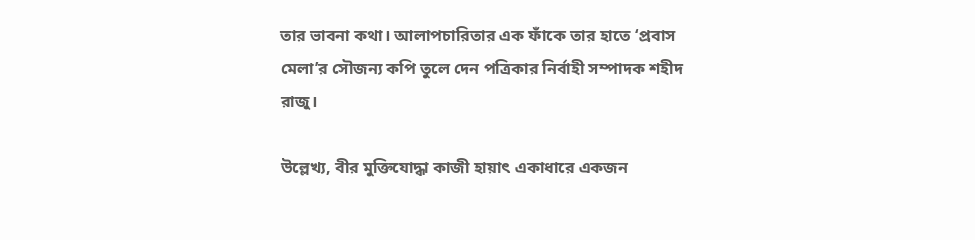তার ভাবনা কথা। আলাপচারিতার এক ফাঁকে তার হাতে ‘প্রবাস মেলা’র সৌজন্য কপি তুলে দেন পত্রিকার নির্বাহী সম্পাদক শহীদ রাজু।

উল্লেখ্য, বীর মুক্তিযোদ্ধা কাজী হায়াৎ একাধারে একজন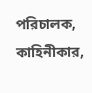পরিচালক, কাহিনীকার,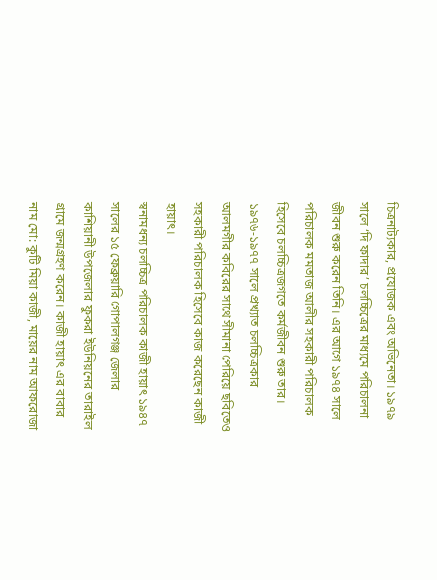চিত্রনাট্যকার, প্রযোজক এবং অভিনেতা। ১৯৭৯ সালে ‘দি ফাদার’ চলচ্চিত্রের মাধ্যমে পরিচালনা জীবন শুরু করেন তিনি। এর আগে ১৯৭৪ সালে পরিচালক মমতাজ আলীর সহকারী পরিচালক হিসেবে চলচ্চিত্রজগতে কর্মজীবন শুরু তার। ১৯৭৬-১৯৭৭ সালে প্রখ্যাত চলচ্চিত্রকার আলমগীর কবিরের সাথে সীমানা পেরিয়ে ছবিতেও সহকারী পরিচালক হিসেবে কাজ করেছেন কাজী হায়াৎ।
স্বনামধন্য চলচ্চিত্র পরিচালক কাজী হায়াৎ ১৯৪৭ সালের ১৫ ফেব্রুয়ারি গোপালগঞ্জ জেলার কাশিয়ানী উপজেলার ফুকরা ইউনিয়নের তারাইল গ্রামে জন্মগ্রহণ করেন। কাজী হায়াৎ এর বাবার নাম মো: কুটি মিয়া কাজী, মায়ের নাম আফরোজা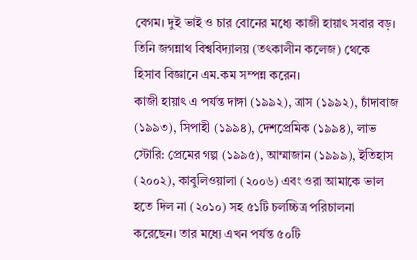বেগম। দুই ভাই ও চার বোনের মধ্যে কাজী হায়াৎ সবার বড়। তিনি জগন্নাথ বিশ্ববিদ্যালয় (তৎকালীন কলেজ) থেকে হিসাব বিজ্ঞানে এম.কম সম্পন্ন করেন।
কাজী হায়াৎ এ পর্যন্ত দাঙ্গা (১৯৯২), ত্রাস (১৯৯২), চাঁদাবাজ (১৯৯৩), সিপাহী (১৯৯৪), দেশপ্রেমিক (১৯৯৪), লাভ স্টোরি: প্রেমের গল্প (১৯৯৫), আম্মাজান (১৯৯৯), ইতিহাস (২০০২), কাবুলিওয়ালা (২০০৬) এবং ওরা আমাকে ভাল হতে দিল না (২০১০) সহ ৫১টি চলচ্চিত্র পরিচালনা করেছেন। তার মধ্যে এখন পর্যন্ত ৫০টি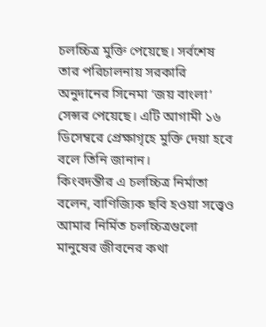চলচ্চিত্র মুক্তি পেয়েছে। সর্বশেষ তার পরিচালনায় সরকারি অনুদানের সিনেমা ‘জয় বাংলা’ সেন্সর পেয়েছে। এটি আগামী ১৬ ডিসেম্বরে প্রেক্ষাগৃহে মুক্তি দেয়া হবে বলে তিনি জানান।
কিংবদন্তীর এ চলচ্চিত্র নির্মাতা বলেন, বাণিজ্যিক ছবি হওয়া সত্ত্বেও আমার নির্মিত চলচ্চিত্রগুলো মানুষের জীবনের কথা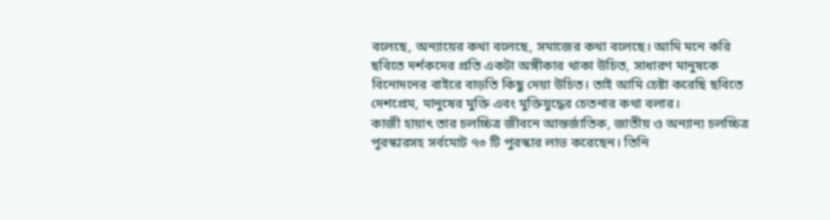বলেছে, অন্যায়ের কথা বলেছে, সমাজের কথা বলেছে। আমি মনে করি ছবিতে দর্শকদের প্রতি একটা অঙ্গীকার থাকা উচিত, সাধারণ মানুষকে বিনোদনের বাইরে বাড়তি কিছু দেয়া উচিত। তাই আমি চেষ্টা করেছি ছবিতে দেশপ্রেম, মানুষের মুক্তি এবং মুক্তিযুদ্ধের চেতনার কথা বলার।
কাজী হায়াৎ তার চলচ্চিত্র জীবনে আন্তর্জাতিক, জাতীয় ও অন্যান্য চলচ্চিত্র পুরস্কারসহ সর্বমোট ৭৩ টি পুরস্কার লাভ করেছেন। তিনি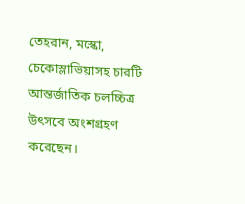তেহরান, মস্কো, চেকোস্লাভিয়াসহ চারটি আন্তর্জাতিক চলচ্চিত্র উৎসবে অংশগ্রহণ করেছেন।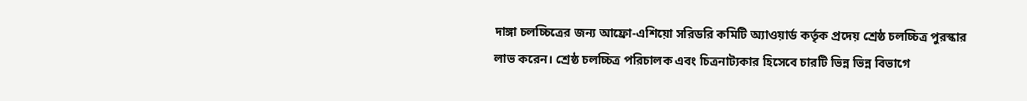দাঙ্গা চলচ্চিত্রের জন্য আফ্রো-এশিয়ো সরিডরি কমিটি অ্যাওয়ার্ড কর্তৃক প্রদেয় শ্রেষ্ঠ চলচ্চিত্র পুরস্কার লাভ করেন। শ্রেষ্ঠ চলচ্চিত্র পরিচালক এবং চিত্রনাট্যকার হিসেবে চারটি ভিন্ন ভিন্ন বিভাগে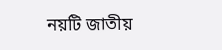নয়টি জাতীয়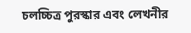চলচ্চিত্র পুরস্কার এবং লেখনীর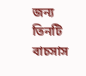জন্য তিনটি বাচসাস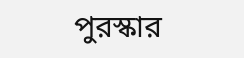পুরস্কার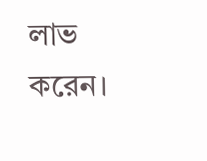লাভ করেন।